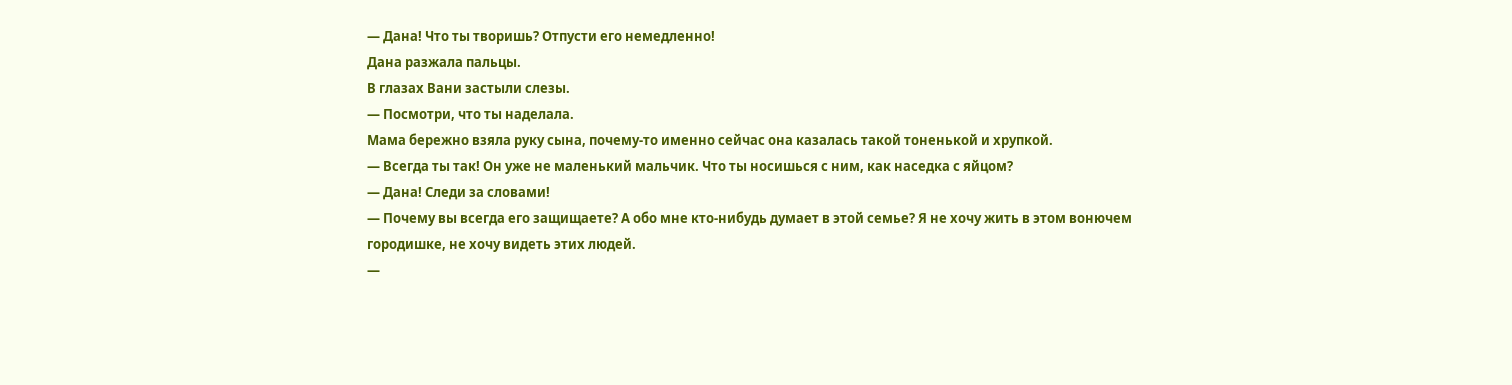— Дана! Что ты творишь? Отпусти его немедленно!
Дана разжала пальцы.
В глазах Вани застыли слезы.
— Посмотри, что ты наделала.
Мама бережно взяла руку сына, почему-то именно сейчас она казалась такой тоненькой и хрупкой.
— Всегда ты так! Он уже не маленький мальчик. Что ты носишься с ним, как наседка с яйцом?
— Дана! Следи за словами!
— Почему вы всегда его защищаете? А обо мне кто-нибудь думает в этой семье? Я не хочу жить в этом вонючем городишке, не хочу видеть этих людей.
—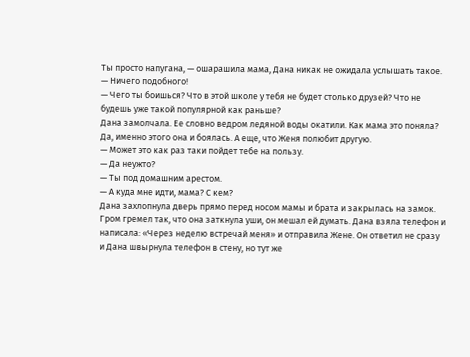Ты просто напугана, — ошарашила мама, Дана никак не ожидала услышать такое.
— Ничего подобного!
— Чего ты боишься? Что в этой школе у тебя не будет столько друзей? Что не будешь уже такой популярной как раньше?
Дана замолчала. Ее словно ведром ледяной воды окатили. Как мама это поняла? Да, именно этого она и боялась. А еще, что Женя полюбит другую.
— Может это как раз таки пойдет тебе на пользу.
— Да неужто?
— Ты под домашним арестом.
— А куда мне идти, мама? С кем?
Дана захлопнула дверь прямо перед носом мамы и брата и закрылась на замок. Гром гремел так, что она заткнула уши, он мешал ей думать. Дана взяла телефон и написала: «Через неделю встречай меня» и отправила Жене. Он ответил не сразу и Дана швырнула телефон в стену, но тут же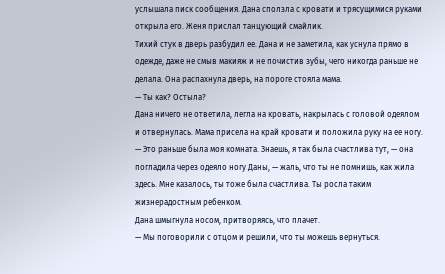услышала писк сообщения. Дана сползла с кровати и трясущимися руками открыла его. Женя прислал танцующий смайлик.
Тихий стук в дверь разбудил ее. Дана и не заметила, как уснула прямо в одежде, даже не смыв макияж и не почистив зубы, чего никогда раньше не делала. Она распахнула дверь, на пороге стояла мама.
— Ты как? Остыла?
Дана ничего не ответила, легла на кровать, накрылась с головой одеялом и отвернулась. Мама присела на край кровати и положила руку на ее ногу.
— Это раньше была моя комната. Знаешь, я так была счастлива тут, — она погладила через одеяло ногу Даны, — жаль, что ты не помнишь, как жила здесь. Мне казалось, ты тоже была счастлива. Ты росла таким жизнерадостным ребенком.
Дана шмыгнула носом, притворяясь, что плачет.
— Мы поговорили с отцом и решили, что ты можешь вернуться.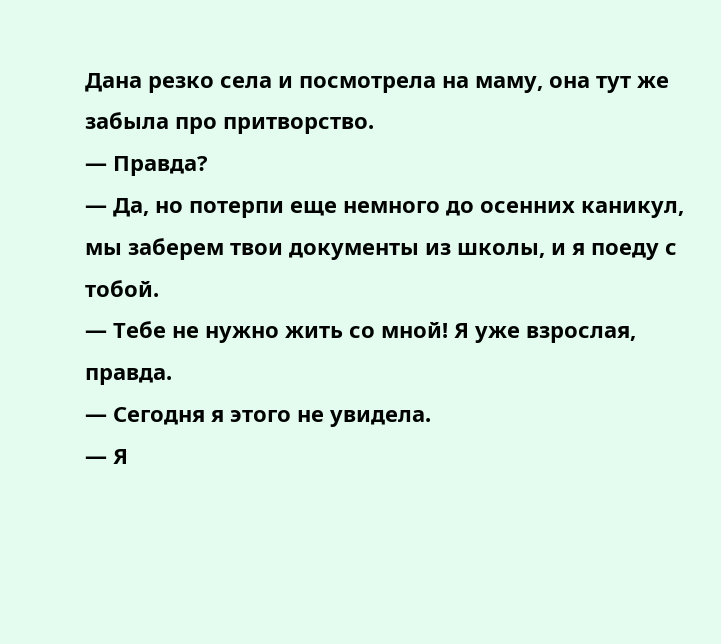Дана резко села и посмотрела на маму, она тут же забыла про притворство.
— Правда?
— Да, но потерпи еще немного до осенних каникул, мы заберем твои документы из школы, и я поеду с тобой.
— Тебе не нужно жить со мной! Я уже взрослая, правда.
— Сегодня я этого не увидела.
— Я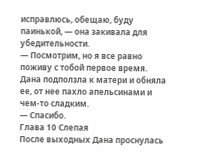исправлюсь, обещаю, буду паинькой, — она закивала для убедительности.
— Посмотрим, но я все равно поживу с тобой первое время.
Дана подползла к матери и обняла ее, от нее пахло апельсинами и чем-то сладким.
— Спасибо.
Глава 10 Слепая
После выходных Дана проснулась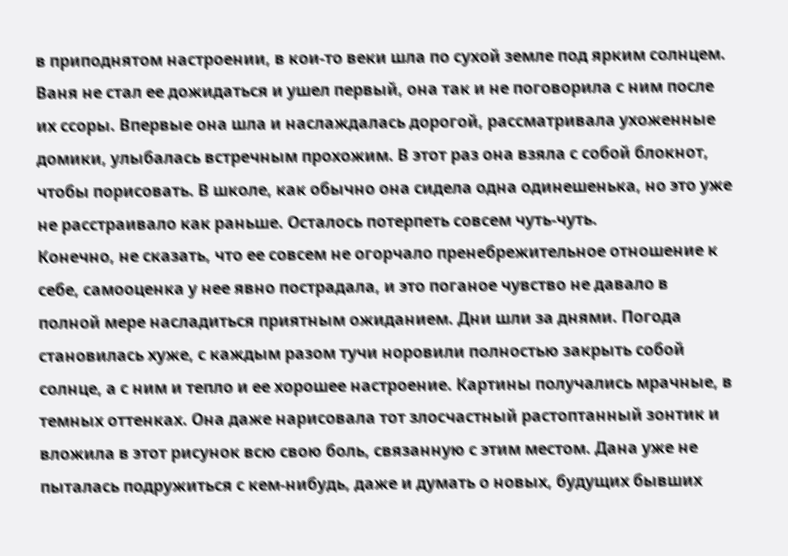в приподнятом настроении, в кои-то веки шла по сухой земле под ярким солнцем. Ваня не стал ее дожидаться и ушел первый, она так и не поговорила с ним после их ссоры. Впервые она шла и наслаждалась дорогой, рассматривала ухоженные домики, улыбалась встречным прохожим. В этот раз она взяла с собой блокнот, чтобы порисовать. В школе, как обычно она сидела одна одинешенька, но это уже не расстраивало как раньше. Осталось потерпеть совсем чуть-чуть.
Конечно, не сказать, что ее совсем не огорчало пренебрежительное отношение к себе, самооценка у нее явно пострадала, и это поганое чувство не давало в полной мере насладиться приятным ожиданием. Дни шли за днями. Погода становилась хуже, с каждым разом тучи норовили полностью закрыть собой солнце, а с ним и тепло и ее хорошее настроение. Картины получались мрачные, в темных оттенках. Она даже нарисовала тот злосчастный растоптанный зонтик и вложила в этот рисунок всю свою боль, связанную с этим местом. Дана уже не пыталась подружиться с кем-нибудь, даже и думать о новых, будущих бывших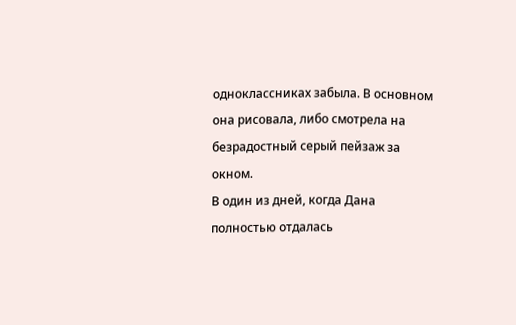одноклассниках забыла. В основном она рисовала, либо смотрела на безрадостный серый пейзаж за окном.
В один из дней, когда Дана полностью отдалась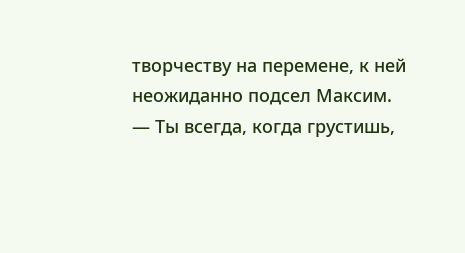творчеству на перемене, к ней неожиданно подсел Максим.
— Ты всегда, когда грустишь,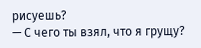рисуешь?
— С чего ты взял, что я грущу?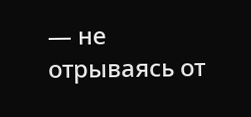— не отрываясь от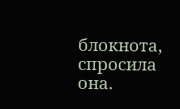блокнота, спросила она.